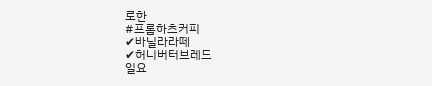로한
#프롬하츠커피
✔바닐라라떼
✔허니버터브레드
일요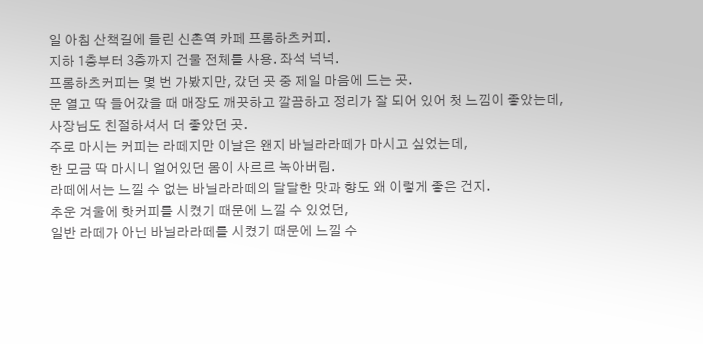일 아침 산책길에 들린 신촌역 카페 프롬하츠커피.
지하 1층부터 3층까지 건물 전체를 사용. 좌석 넉넉.
프롬하츠커피는 몇 번 가봤지만, 갔던 곳 중 제일 마음에 드는 곳.
문 열고 딱 들어갔을 때 매장도 깨끗하고 깔끔하고 정리가 잘 되어 있어 첫 느낌이 좋았는데,
사장님도 친절하셔서 더 좋았던 곳.
주로 마시는 커피는 라떼지만 이날은 왠지 바닐라라떼가 마시고 싶었는데,
한 모금 딱 마시니 얼어있던 몸이 사르르 녹아버림.
라떼에서는 느낄 수 없는 바닐라라떼의 달달한 맛과 향도 왜 이렇게 좋은 건지.
추운 겨울에 핫커피를 시켰기 때문에 느낄 수 있었던,
일반 라떼가 아닌 바닐라라떼를 시켰기 때문에 느낄 수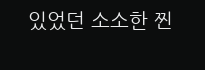있었던 소소한 찐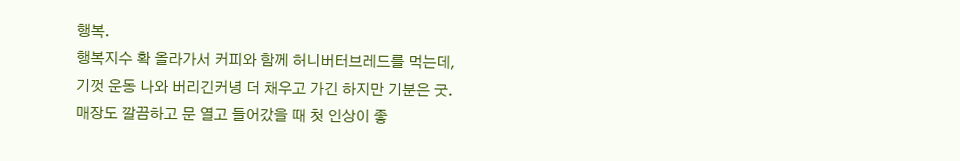행복.
행복지수 확 올라가서 커피와 함께 허니버터브레드를 먹는데,
기껏 운동 나와 버리긴커녕 더 채우고 가긴 하지만 기분은 굿.
매장도 깔끔하고 문 열고 들어갔을 때 첫 인상이 좋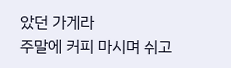았던 가게라
주말에 커피 마시며 쉬고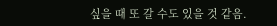싶을 때 또 갈 수도 있을 것 같음.